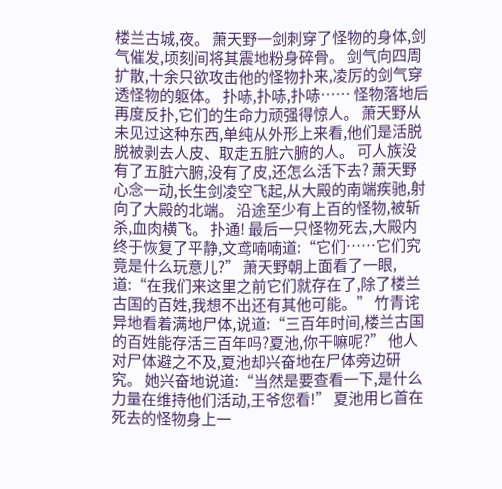楼兰古城,夜。 萧天野一剑刺穿了怪物的身体,剑气催发,顷刻间将其震地粉身碎骨。 剑气向四周扩散,十余只欲攻击他的怪物扑来,凌厉的剑气穿透怪物的躯体。 扑哧,扑哧,扑哧…… 怪物落地后再度反扑,它们的生命力顽强得惊人。 萧天野从未见过这种东西,单纯从外形上来看,他们是活脱脱被剥去人皮、取走五脏六腑的人。 可人族没有了五脏六腑,没有了皮,还怎么活下去? 萧天野心念一动,长生剑凌空飞起,从大殿的南端疾驰,射向了大殿的北端。 沿途至少有上百的怪物,被斩杀,血肉横飞。 扑通! 最后一只怪物死去,大殿内终于恢复了平静,文鸢喃喃道:“它们……它们究竟是什么玩意儿?” 萧天野朝上面看了一眼,道:“在我们来这里之前它们就存在了,除了楼兰古国的百姓,我想不出还有其他可能。” 竹青诧异地看着满地尸体,说道:“三百年时间,楼兰古国的百姓能存活三百年吗?夏池,你干嘛呢?” 他人对尸体避之不及,夏池却兴奋地在尸体旁边研究。 她兴奋地说道:“当然是要查看一下,是什么力量在维持他们活动,王爷您看!” 夏池用匕首在死去的怪物身上一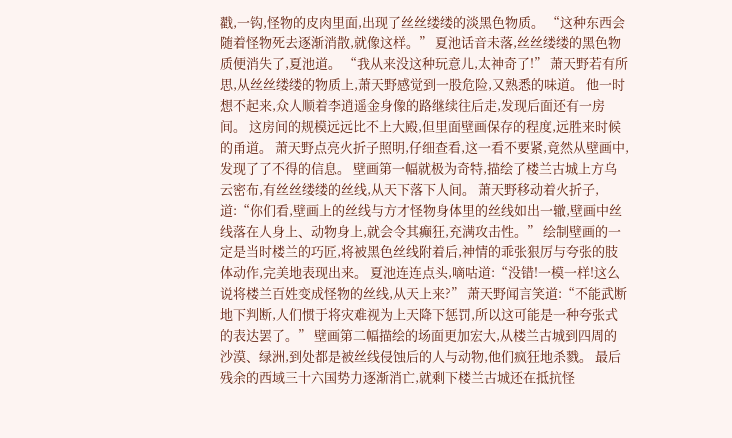戳,一钩,怪物的皮肉里面,出现了丝丝缕缕的淡黑色物质。 “这种东西会随着怪物死去逐渐消散,就像这样。” 夏池话音未落,丝丝缕缕的黑色物质便消失了,夏池道。 “我从来没这种玩意儿,太神奇了!” 萧天野若有所思,从丝丝缕缕的物质上,萧天野感觉到一股危险,又熟悉的味道。 他一时想不起来,众人顺着李逍遥金身像的路继续往后走,发现后面还有一房间。 这房间的规模远远比不上大殿,但里面壁画保存的程度,远胜来时候的甬道。 萧天野点亮火折子照明,仔细查看,这一看不要紧,竟然从壁画中,发现了了不得的信息。 壁画第一幅就极为奇特,描绘了楼兰古城上方乌云密布,有丝丝缕缕的丝线,从天下落下人间。 萧天野移动着火折子,道:“你们看,壁画上的丝线与方才怪物身体里的丝线如出一辙,壁画中丝线落在人身上、动物身上,就会令其癫狂,充满攻击性。” 绘制壁画的一定是当时楼兰的巧匠,将被黑色丝线附着后,神情的乖张狠厉与夸张的肢体动作,完美地表现出来。 夏池连连点头,嘀咕道:“没错!一模一样!这么说将楼兰百姓变成怪物的丝线,从天上来?” 萧天野闻言笑道:“不能武断地下判断,人们惯于将灾难视为上天降下惩罚,所以这可能是一种夸张式的表达罢了。” 壁画第二幅描绘的场面更加宏大,从楼兰古城到四周的沙漠、绿洲,到处都是被丝线侵蚀后的人与动物,他们疯狂地杀戮。 最后残余的西域三十六国势力逐渐消亡,就剩下楼兰古城还在抵抗怪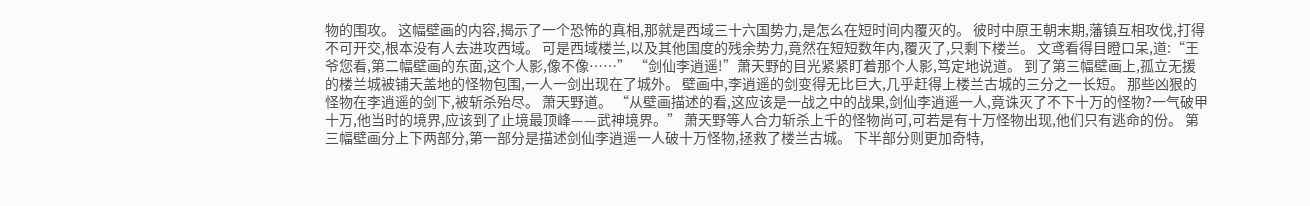物的围攻。 这幅壁画的内容,揭示了一个恐怖的真相,那就是西域三十六国势力,是怎么在短时间内覆灭的。 彼时中原王朝末期,藩镇互相攻伐,打得不可开交,根本没有人去进攻西域。 可是西域楼兰,以及其他国度的残余势力,竟然在短短数年内,覆灭了,只剩下楼兰。 文鸢看得目瞪口呆,道:“王爷您看,第二幅壁画的东面,这个人影,像不像……” “剑仙李逍遥!”萧天野的目光紧紧盯着那个人影,笃定地说道。 到了第三幅壁画上,孤立无援的楼兰城被铺天盖地的怪物包围,一人一剑出现在了城外。 壁画中,李逍遥的剑变得无比巨大,几乎赶得上楼兰古城的三分之一长短。 那些凶狠的怪物在李逍遥的剑下,被斩杀殆尽。 萧天野道。 “从壁画描述的看,这应该是一战之中的战果,剑仙李逍遥一人,竟诛灭了不下十万的怪物?一气破甲十万,他当时的境界,应该到了止境最顶峰——武神境界。” 萧天野等人合力斩杀上千的怪物尚可,可若是有十万怪物出现,他们只有逃命的份。 第三幅壁画分上下两部分,第一部分是描述剑仙李逍遥一人破十万怪物,拯救了楼兰古城。 下半部分则更加奇特,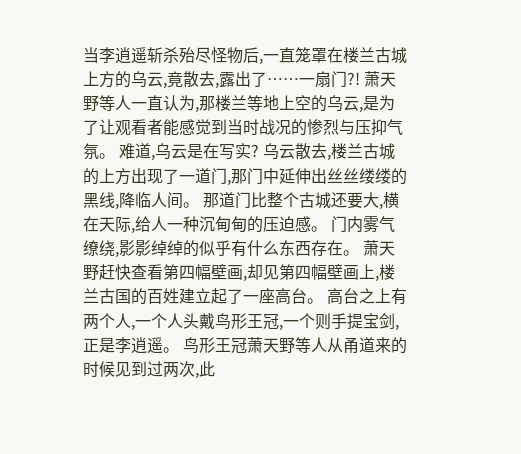当李逍遥斩杀殆尽怪物后,一直笼罩在楼兰古城上方的乌云,竟散去,露出了……一扇门?! 萧天野等人一直认为,那楼兰等地上空的乌云,是为了让观看者能感觉到当时战况的惨烈与压抑气氛。 难道,乌云是在写实? 乌云散去,楼兰古城的上方出现了一道门,那门中延伸出丝丝缕缕的黑线,降临人间。 那道门比整个古城还要大,横在天际,给人一种沉甸甸的压迫感。 门内雾气缭绕,影影绰绰的似乎有什么东西存在。 萧天野赶快查看第四幅壁画,却见第四幅壁画上,楼兰古国的百姓建立起了一座高台。 高台之上有两个人,一个人头戴鸟形王冠,一个则手提宝剑,正是李逍遥。 鸟形王冠萧天野等人从甬道来的时候见到过两次,此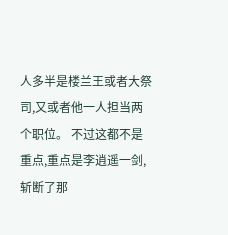人多半是楼兰王或者大祭司,又或者他一人担当两个职位。 不过这都不是重点,重点是李逍遥一剑,斩断了那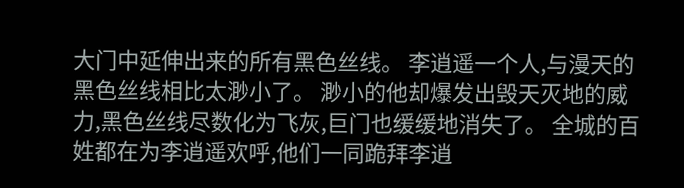大门中延伸出来的所有黑色丝线。 李逍遥一个人,与漫天的黑色丝线相比太渺小了。 渺小的他却爆发出毁天灭地的威力,黑色丝线尽数化为飞灰,巨门也缓缓地消失了。 全城的百姓都在为李逍遥欢呼,他们一同跪拜李逍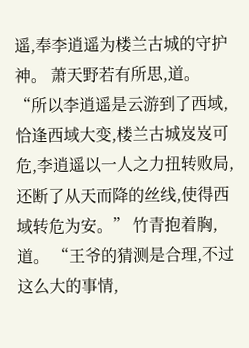遥,奉李逍遥为楼兰古城的守护神。 萧天野若有所思,道。 “所以李逍遥是云游到了西域,恰逢西域大变,楼兰古城岌岌可危,李逍遥以一人之力扭转败局,还断了从天而降的丝线,使得西域转危为安。” 竹青抱着胸,道。 “王爷的猜测是合理,不过这么大的事情,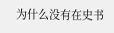为什么没有在史书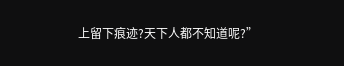上留下痕迹?天下人都不知道呢?”